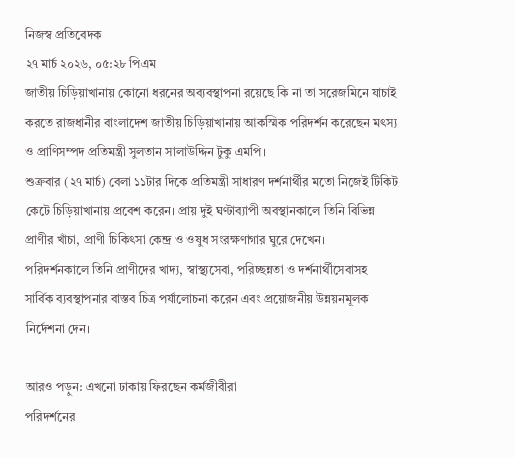নিজস্ব প্রতিবেদক
২৭ মার্চ ২০২৬, ০৫:২৮ পিএম
জাতীয় চিড়িয়াখানায় কোনো ধরনের অব্যবস্থাপনা রয়েছে কি না তা সরেজমিনে যাচাই করতে রাজধানীর বাংলাদেশ জাতীয় চিড়িয়াখানায় আকস্মিক পরিদর্শন করেছেন মৎস্য ও প্রাণিসম্পদ প্রতিমন্ত্রী সুলতান সালাউদ্দিন টুকু এমপি।
শুক্রবার (২৭ মার্চ) বেলা ১১টার দিকে প্রতিমন্ত্রী সাধারণ দর্শনার্থীর মতো নিজেই টিকিট কেটে চিড়িয়াখানায় প্রবেশ করেন। প্রায় দুই ঘণ্টাব্যাপী অবস্থানকালে তিনি বিভিন্ন প্রাণীর খাঁচা, প্রাণী চিকিৎসা কেন্দ্র ও ওষুধ সংরক্ষণাগার ঘুরে দেখেন।
পরিদর্শনকালে তিনি প্রাণীদের খাদ্য, স্বাস্থ্যসেবা, পরিচ্ছন্নতা ও দর্শনার্থীসেবাসহ সার্বিক ব্যবস্থাপনার বাস্তব চিত্র পর্যালোচনা করেন এবং প্রয়োজনীয় উন্নয়নমূলক নির্দেশনা দেন।

আরও পড়ুন: এখনো ঢাকায় ফিরছেন কর্মজীবীরা
পরিদর্শনের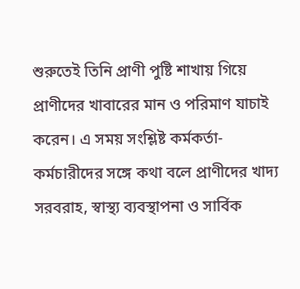শুরুতেই তিনি প্রাণী পুষ্টি শাখায় গিয়ে প্রাণীদের খাবারের মান ও পরিমাণ যাচাই করেন। এ সময় সংশ্লিষ্ট কর্মকর্তা-কর্মচারীদের সঙ্গে কথা বলে প্রাণীদের খাদ্য সরবরাহ, স্বাস্থ্য ব্যবস্থাপনা ও সার্বিক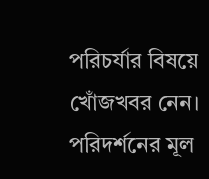পরিচর্যার বিষয়ে খোঁজখবর নেন।
পরিদর্শনের মূল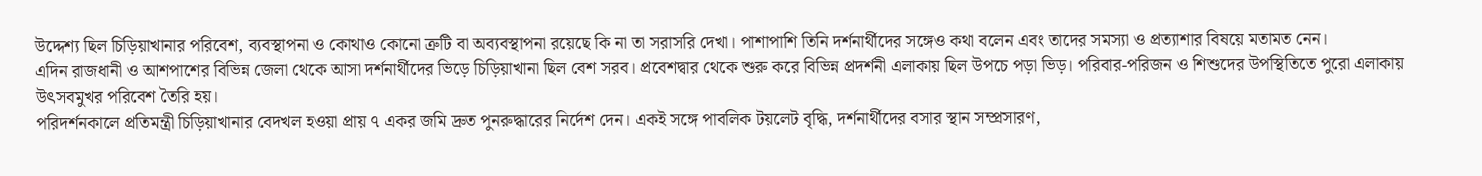উদ্দেশ্য ছিল চিড়িয়াখানার পরিবেশ, ব্যবস্থাপনা ও কোথাও কোনো ত্রুটি বা অব্যবস্থাপনা রয়েছে কি না তা সরাসরি দেখা। পাশাপাশি তিনি দর্শনার্থীদের সঙ্গেও কথা বলেন এবং তাদের সমস্যা ও প্রত্যাশার বিষয়ে মতামত নেন।
এদিন রাজধানী ও আশপাশের বিভিন্ন জেলা থেকে আসা দর্শনার্থীদের ভিড়ে চিড়িয়াখানা ছিল বেশ সরব। প্রবেশদ্বার থেকে শুরু করে বিভিন্ন প্রদর্শনী এলাকায় ছিল উপচে পড়া ভিড়। পরিবার-পরিজন ও শিশুদের উপস্থিতিতে পুরো এলাকায় উৎসবমুখর পরিবেশ তৈরি হয়।
পরিদর্শনকালে প্রতিমন্ত্রী চিড়িয়াখানার বেদখল হওয়া প্রায় ৭ একর জমি দ্রুত পুনরুদ্ধারের নির্দেশ দেন। একই সঙ্গে পাবলিক টয়লেট বৃদ্ধি, দর্শনার্থীদের বসার স্থান সম্প্রসারণ,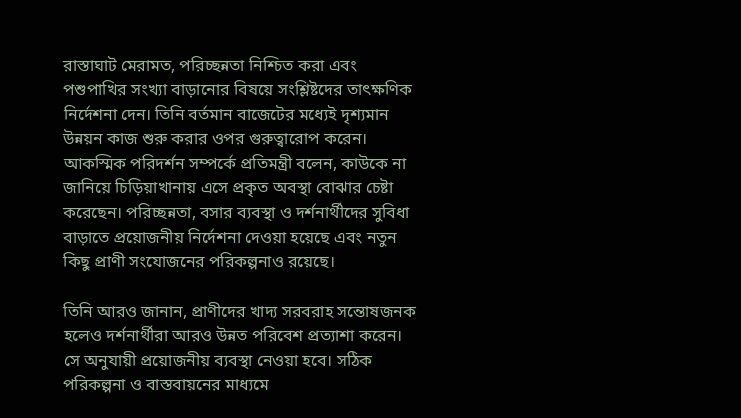রাস্তাঘাট মেরামত, পরিচ্ছন্নতা নিশ্চিত করা এবং পশুপাখির সংখ্যা বাড়ানোর বিষয়ে সংশ্লিষ্টদের তাৎক্ষণিক নির্দেশনা দেন। তিনি বর্তমান বাজেটের মধ্যেই দৃশ্যমান উন্নয়ন কাজ শুরু করার ওপর গুরুত্বারোপ করেন।
আকস্মিক পরিদর্শন সম্পর্কে প্রতিমন্ত্রী বলেন, কাউকে না জানিয়ে চিড়িয়াখানায় এসে প্রকৃত অবস্থা বোঝার চেষ্টা করেছেন। পরিচ্ছন্নতা, বসার ব্যবস্থা ও দর্শনার্থীদের সুবিধা বাড়াতে প্রয়োজনীয় নির্দেশনা দেওয়া হয়েছে এবং নতুন কিছু প্রাণী সংযোজনের পরিকল্পনাও রয়েছে।

তিনি আরও জানান, প্রাণীদের খাদ্য সরবরাহ সন্তোষজনক হলেও দর্শনার্থীরা আরও উন্নত পরিবেশ প্রত্যাশা করেন। সে অনুযায়ী প্রয়োজনীয় ব্যবস্থা নেওয়া হবে। সঠিক পরিকল্পনা ও বাস্তবায়নের মাধ্যমে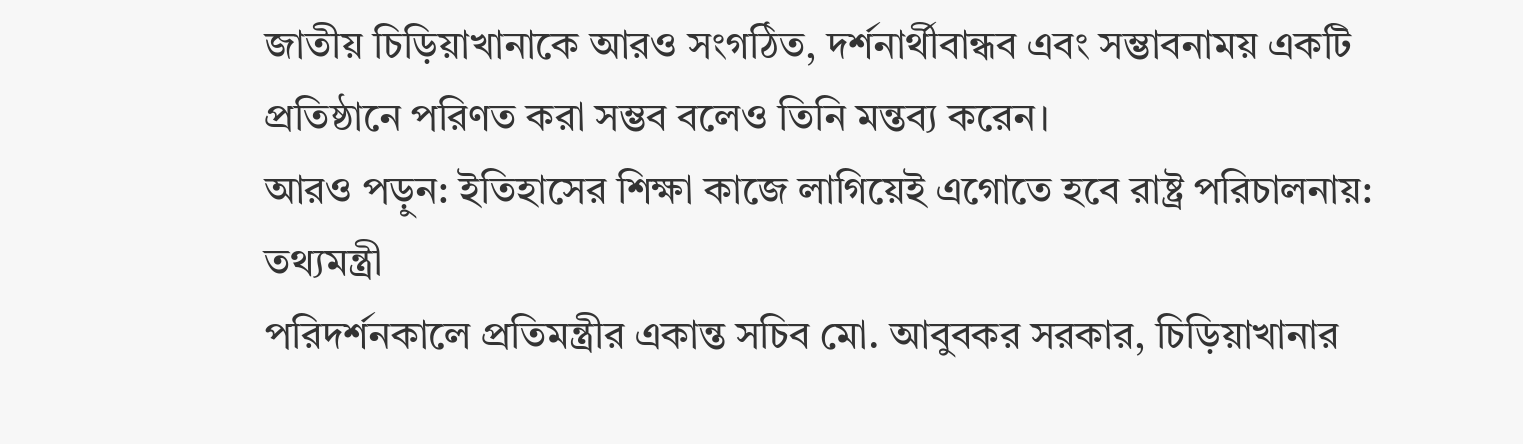জাতীয় চিড়িয়াখানাকে আরও সংগঠিত, দর্শনার্থীবান্ধব এবং সম্ভাবনাময় একটি প্রতিষ্ঠানে পরিণত করা সম্ভব বলেও তিনি মন্তব্য করেন।
আরও পড়ুন: ইতিহাসের শিক্ষা কাজে লাগিয়েই এগোতে হবে রাষ্ট্র পরিচালনায়: তথ্যমন্ত্রী
পরিদর্শনকালে প্রতিমন্ত্রীর একান্ত সচিব মো. আবুবকর সরকার, চিড়িয়াখানার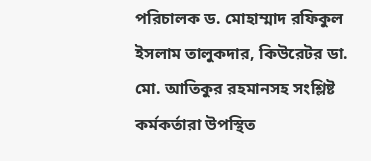পরিচালক ড. মোহাম্মাদ রফিকুল ইসলাম তালুকদার, কিউরেটর ডা. মো. আতিকুর রহমানসহ সংশ্লিষ্ট কর্মকর্তারা উপস্থিত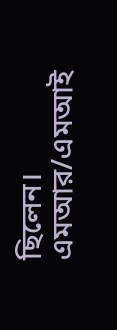ছিলেন।
এমআর/এমআই